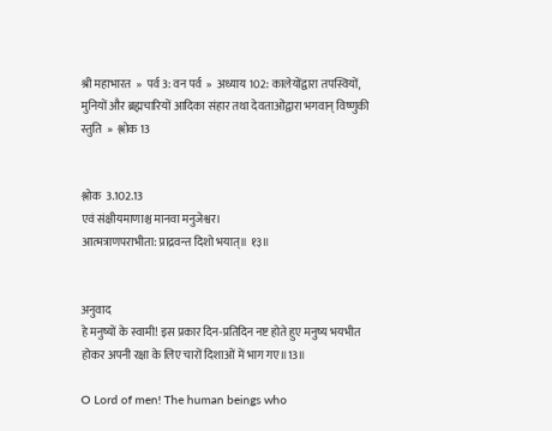श्री महाभारत  »  पर्व 3: वन पर्व  »  अध्याय 102: कालेयोंद्वारा तपस्वियों, मुनियों और ब्रह्मचारियों आदिका संहार तथा देवताओंद्वारा भगवान् विष्णुकी स्तुति  »  श्लोक 13


श्लोक  3.102.13
एवं संक्षीयमाणाश्च मानवा मनुजेश्वर।
आत्मत्राणपराभीता: प्राद्रवन्त दिशो भयात्॥ १३॥


अनुवाद
हे मनुष्यों के स्वामी! इस प्रकार दिन-प्रतिदिन नष्ट होते हुए मनुष्य भयभीत होकर अपनी रक्षा के लिए चारों दिशाओं में भाग गए॥13॥

O Lord of men! The human beings who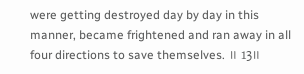were getting destroyed day by day in this manner, became frightened and ran away in all four directions to save themselves. ॥ 13॥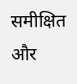समीक्षित और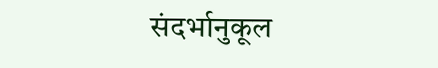संदर्भानुकूल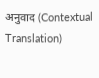अनुवाद (Contextual Translation)